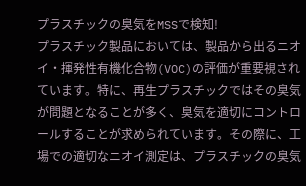プラスチックの臭気をMSSで検知!
プラスチック製品においては、製品から出るニオイ・揮発性有機化合物(VOC)の評価が重要視されています。特に、再生プラスチックではその臭気が問題となることが多く、臭気を適切にコントロールすることが求められています。その際に、工場での適切なニオイ測定は、プラスチックの臭気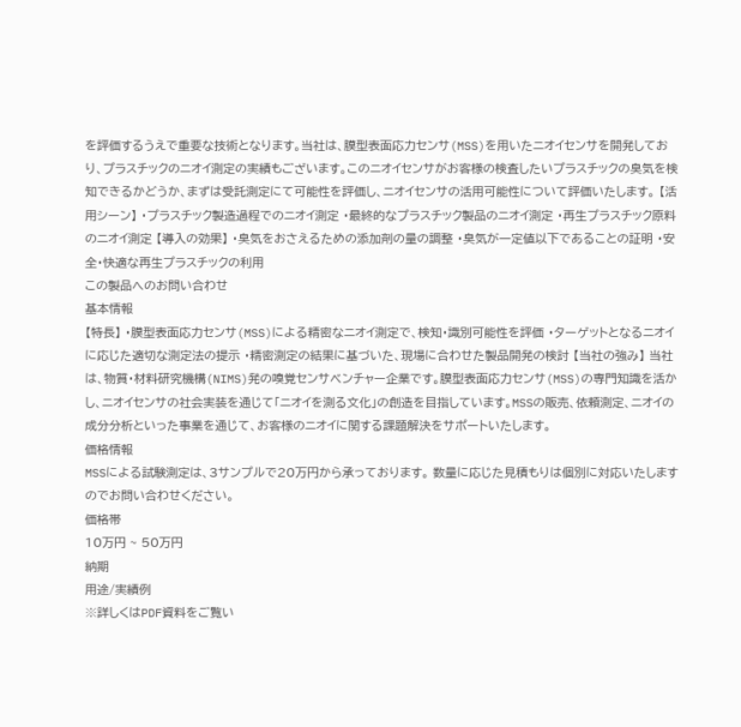を評価するうえで重要な技術となります。当社は、膜型表面応力センサ(MSS)を用いたニオイセンサを開発しており、プラスチックのニオイ測定の実績もございます。このニオイセンサがお客様の検査したいプラスチックの臭気を検知できるかどうか、まずは受託測定にて可能性を評価し、ニオイセンサの活用可能性について評価いたします。 【活用シーン】 ・プラスチック製造過程でのニオイ測定 ・最終的なプラスチック製品のニオイ測定 ・再生プラスチック原料のニオイ測定 【導入の効果】 ・臭気をおさえるための添加剤の量の調整 ・臭気が一定値以下であることの証明 ・安全・快適な再生プラスチックの利用
この製品へのお問い合わせ
基本情報
【特長】 ・膜型表面応力センサ(MSS)による精密なニオイ測定で、検知・識別可能性を評価 ・ターゲットとなるニオイに応じた適切な測定法の提示 ・精密測定の結果に基づいた、現場に合わせた製品開発の検討 【当社の強み】 当社は、物質・材料研究機構(NIMS)発の嗅覚センサベンチャー企業です。膜型表面応力センサ(MSS)の専門知識を活かし、ニオイセンサの社会実装を通じて「ニオイを測る文化」の創造を目指しています。MSSの販売、依頼測定、ニオイの成分分析といった事業を通じて、お客様のニオイに関する課題解決をサポートいたします。
価格情報
MSSによる試験測定は、3サンプルで20万円から承っております。 数量に応じた見積もりは個別に対応いたしますのでお問い合わせください。
価格帯
10万円 ~ 50万円
納期
用途/実績例
※詳しくはPDF資料をご覧い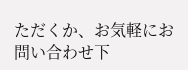ただくか、お気軽にお問い合わせ下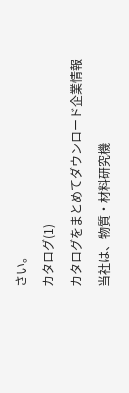さい。
カタログ(1)
カタログをまとめてダウンロード企業情報
当社は、物質・材料研究機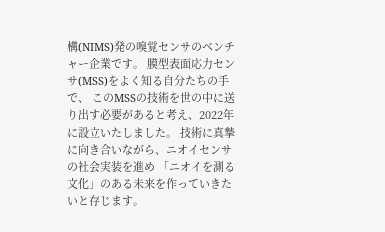構(NIMS)発の嗅覚センサのベンチャー企業です。 膜型表面応力センサ(MSS)をよく知る自分たちの手で、 このMSSの技術を世の中に送り出す必要があると考え、2022年に設立いたしました。 技術に真摯に向き合いながら、ニオイセンサの社会実装を進め 「ニオイを測る文化」のある未来を作っていきたいと存じます。